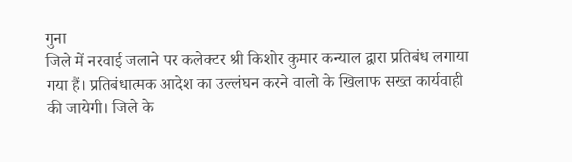गुना
जिले में नरवाई जलाने पर कलेक्टर श्री किशोर कुमार कन्याल द्वारा प्रतिबंध लगाया गया हैं। प्रतिबंधात्मक आदेश का उल्लंघन करने वालो के खिलाफ सख्त कार्यवाही की जायेगी। जिले के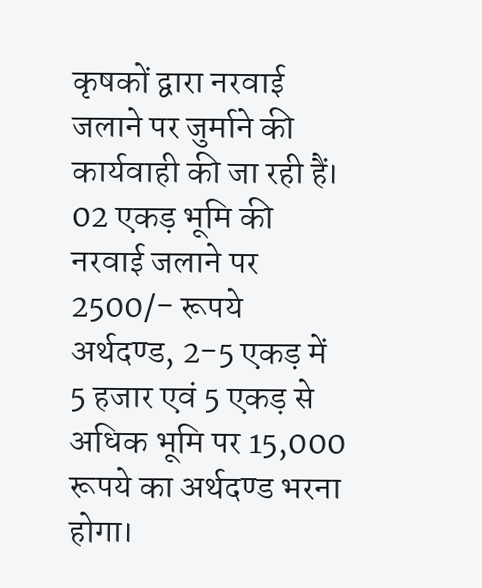कृषकों द्वारा नरवाई जलाने पर जुर्माने की कार्यवाही की जा रही हैं। 02 एकड़ भूमि की नरवाई जलाने पर 2500/- रूपये अर्थदण्ड, 2-5 एकड़ में 5 हजार एवं 5 एकड़ से अधिक भूमि पर 15,000 रूपये का अर्थदण्ड भरना होगा।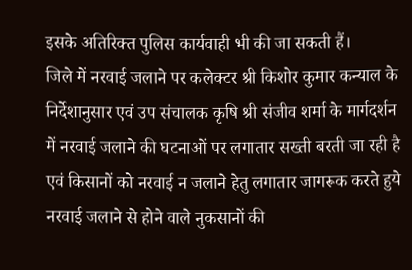इसके अतिरिक्त पुलिस कार्यवाही भी की जा सकती हैं।
जिले में नरवाई जलाने पर कलेक्टर श्री किशोर कुमार कन्याल के निर्देशानुसार एवं उप संचालक कृषि श्री संजीव शर्मा के मार्गदर्शन में नरवाई जलाने की घटनाओं पर लगातार सख्ती बरती जा रही है एवं किसानों को नरवाई न जलाने हेतु लगातार जागरूक करते हुये नरवाई जलाने से होने वाले नुकसानों की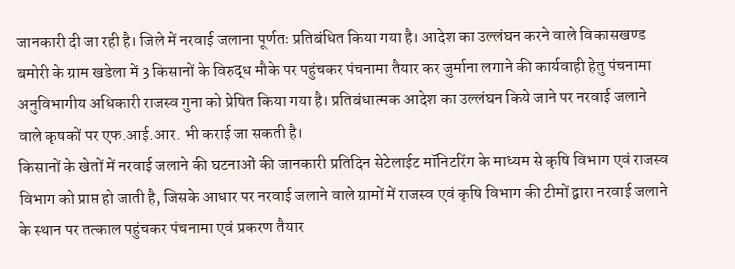जानकारी दी जा रही है। जिले में नरवाई जलाना पूर्णतः प्रतिबंधित किया गया है। आदेश का उल्लंघन करने वाले विकासखण्ड बमोरी के ग्राम खडेला में 3 किसानों के विरुद्ध मौके पर पहुंचकर पंचनामा तैयार कर जुर्माना लगाने की कार्यवाही हेतु पंचनामा अनुविभागीय अधिकारी राजस्व गुना को प्रेषित किया गया है। प्रतिबंधात्मक आदेश का उल्लंघन किये जाने पर नरवाई जलाने वाले कृषकों पर एफ.आई.आर. भी कराई जा सकती है।
किसानों के खेतों में नरवाई जलाने की घटनाओं की जानकारी प्रतिदिन सेटेलाईट मॉनिटरिंग के माध्यम से कृषि विभाग एवं राजस्व विभाग को प्राप्त हो जाती है, जिसके आधार पर नरवाई जलाने वाले ग्रामों में राजस्व एवं कृषि विभाग की टीमों द्वारा नरवाई जलाने के स्थान पर तत्काल पहुंचकर पंचनामा एवं प्रकरण तैयार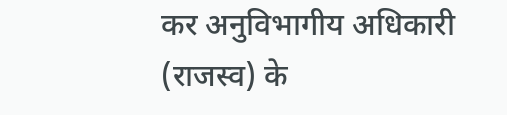कर अनुविभागीय अधिकारी (राजस्व) के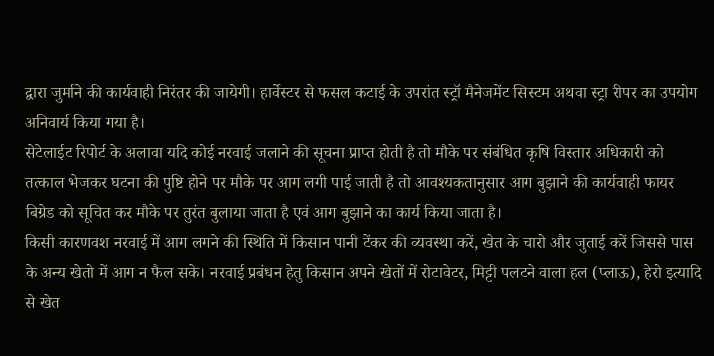द्वारा जुर्माने की कार्यवाही निरंतर की जायेगी। हार्वेस्टर से फसल कटाई के उपरांत स्ट्रॉ मैनेजमेंट सिस्टम अथवा स्ट्रा रीपर का उपयोग अनिवार्य किया गया है।
सेटेलाईट रिपोर्ट के अलावा यदि कोई नरवाई जलाने की सूचना प्राप्त होती है तो मौके पर संबंधित कृषि विस्तार अधिकारी को तत्काल भेजकर घटना की पुष्टि होने पर मौके पर आग लगी पाई जाती है तो आवश्यकतानुसार आग बुझाने की कार्यवाही फायर बिग्रेड को सूचित कर मौके पर तुरंत बुलाया जाता है एवं आग बुझाने का कार्य किया जाता है।
किसी कारणवश नरवाई में आग लगने की स्थिति में किसान पानी टेंकर की व्यवस्था करें, खेत के चारो और जुताई करें जिससे पास के अन्य खेतो में आग न फैल सके। नरवाई प्रबंधन हेतु किसान अपने खेतों में रोटावेटर, मिट्टी पलटने वाला हल (प्लाऊ), हेरो इत्यादि से खेत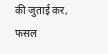की जुताई कर, फसल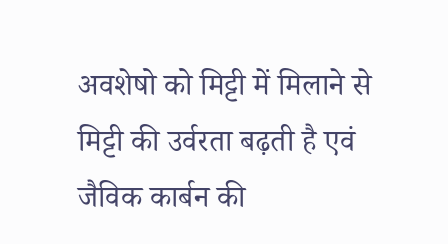अवशेषो को मिट्टी में मिलाने से मिट्टी की उर्वरता बढ़ती है एवं जैविक कार्बन की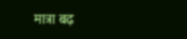मात्रा बढ़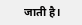जाती है।